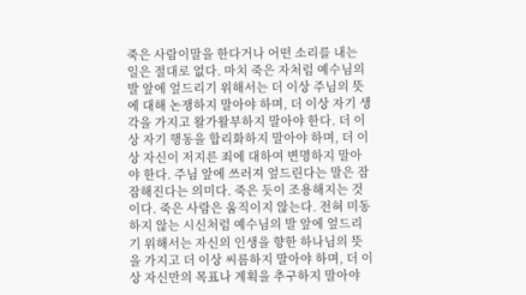죽은 사람이말을 한다거나 어떤 소리를 내는 일은 절대로 없다. 마치 죽은 자처럼 예수님의 발 앞에 엎드리기 위해서는 더 이상 주님의 뜻에 대해 논쟁하지 말아야 하며, 더 이상 자기 생각을 가지고 왈가왈부하지 말아야 한다. 더 이상 자기 행동을 합리화하지 말아야 하며, 더 이상 자신이 저지른 죄에 대하여 변명하지 말아야 한다. 주님 앞에 쓰러져 엎드린다는 말은 잠잠해진다는 의미다. 죽은 듯이 조용해지는 것이다. 죽은 사람은 움직이지 않는다. 전혀 미동하지 않는 시신처럼 예수님의 발 앞에 엎드리기 위해서는 자신의 인생을 향한 하나님의 뜻을 가지고 더 이상 씨름하지 말아야 하며, 더 이상 자신만의 목표나 계획을 추구하지 말아야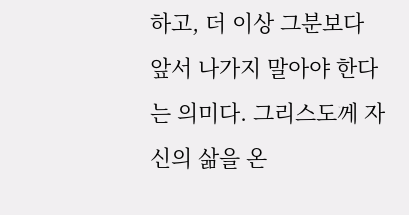하고, 더 이상 그분보다 앞서 나가지 말아야 한다는 의미다. 그리스도께 자신의 삶을 온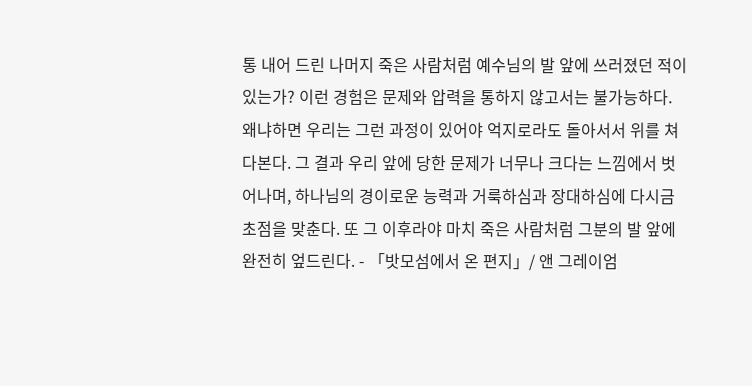통 내어 드린 나머지 죽은 사람처럼 예수님의 발 앞에 쓰러졌던 적이 있는가? 이런 경험은 문제와 압력을 통하지 않고서는 불가능하다. 왜냐하면 우리는 그런 과정이 있어야 억지로라도 돌아서서 위를 쳐다본다. 그 결과 우리 앞에 당한 문제가 너무나 크다는 느낌에서 벗어나며, 하나님의 경이로운 능력과 거룩하심과 장대하심에 다시금 초점을 맞춘다. 또 그 이후라야 마치 죽은 사람처럼 그분의 발 앞에 완전히 엎드린다. - 「밧모섬에서 온 편지」/ 앤 그레이엄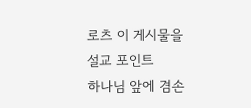로츠 이 게시물을
설교 포인트
하나님 앞에 겸손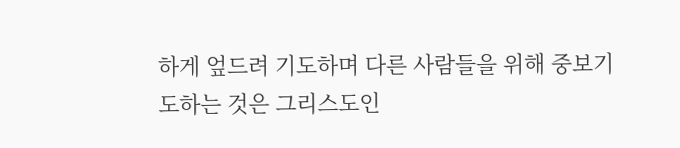하게 엎드려 기도하며 다른 사람들을 위해 중보기도하는 것은 그리스도인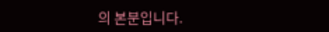의 본분입니다.